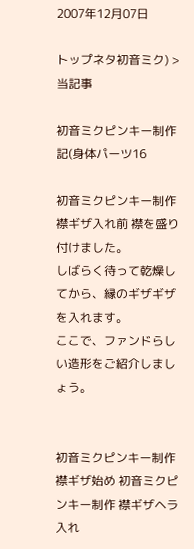2007年12月07日

トップネタ初音ミク) >当記事

初音ミクピンキー制作記(身体パーツ16

初音ミクピンキー制作 襟ギザ入れ前 襟を盛り付けました。
しばらく待って乾燥してから、縁のギザギザを入れます。
ここで、ファンドらしい造形をご紹介しましょう。


初音ミクピンキー制作 襟ギザ始め 初音ミクピンキー制作 襟ギザヘラ入れ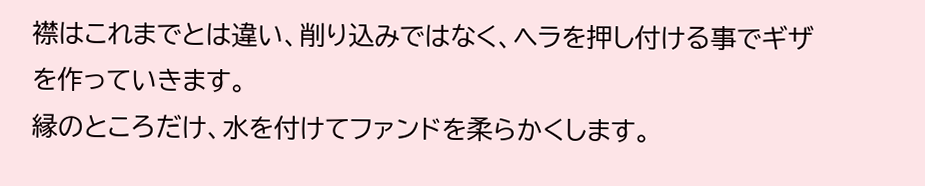襟はこれまでとは違い、削り込みではなく、ヘラを押し付ける事でギザを作っていきます。
縁のところだけ、水を付けてファンドを柔らかくします。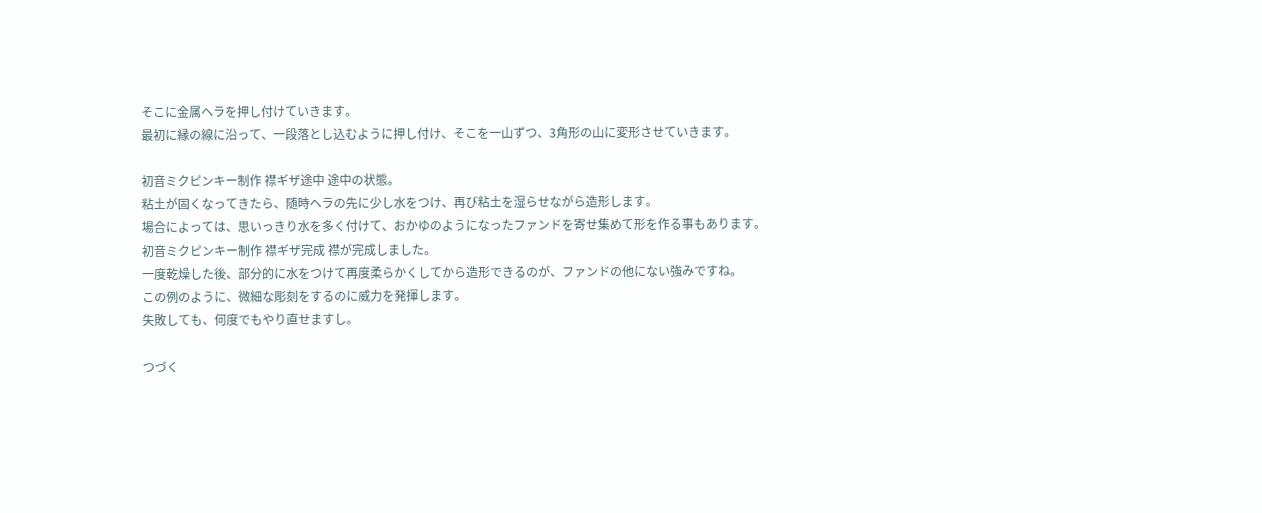そこに金属ヘラを押し付けていきます。
最初に縁の線に沿って、一段落とし込むように押し付け、そこを一山ずつ、3角形の山に変形させていきます。

初音ミクピンキー制作 襟ギザ途中 途中の状態。
粘土が固くなってきたら、随時ヘラの先に少し水をつけ、再び粘土を湿らせながら造形します。
場合によっては、思いっきり水を多く付けて、おかゆのようになったファンドを寄せ集めて形を作る事もあります。
初音ミクピンキー制作 襟ギザ完成 襟が完成しました。
一度乾燥した後、部分的に水をつけて再度柔らかくしてから造形できるのが、ファンドの他にない強みですね。
この例のように、微細な彫刻をするのに威力を発揮します。
失敗しても、何度でもやり直せますし。

つづく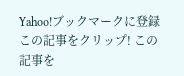Yahoo!ブックマークに登録 この記事をクリップ! この記事を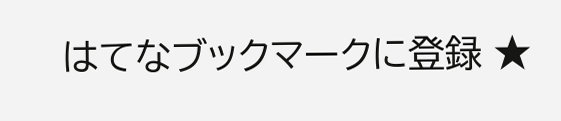はてなブックマークに登録 ★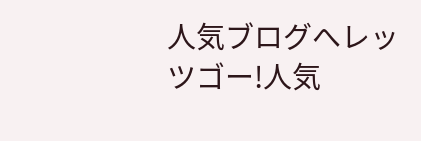人気ブログへレッツゴー!人気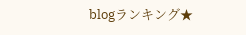blogランキング★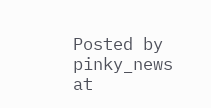Posted by pinky_news at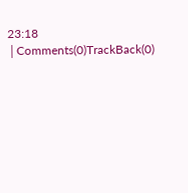23:18 │Comments(0)TrackBack(0)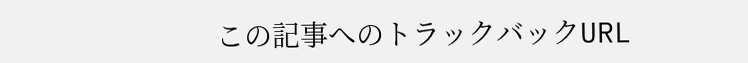この記事へのトラックバックURL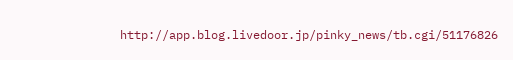http://app.blog.livedoor.jp/pinky_news/tb.cgi/51176826